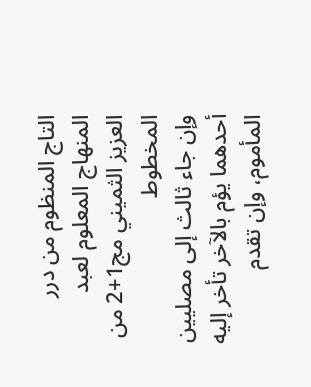التاج المنظوم من درر المنهاج المعلوم لعبد العزيز الثميني مج1+2 من المخطوط
وإن جاء ثالث إلى مصليين أحدهما يؤم بالآخر تأخر إليه المأموم، وإن تقدم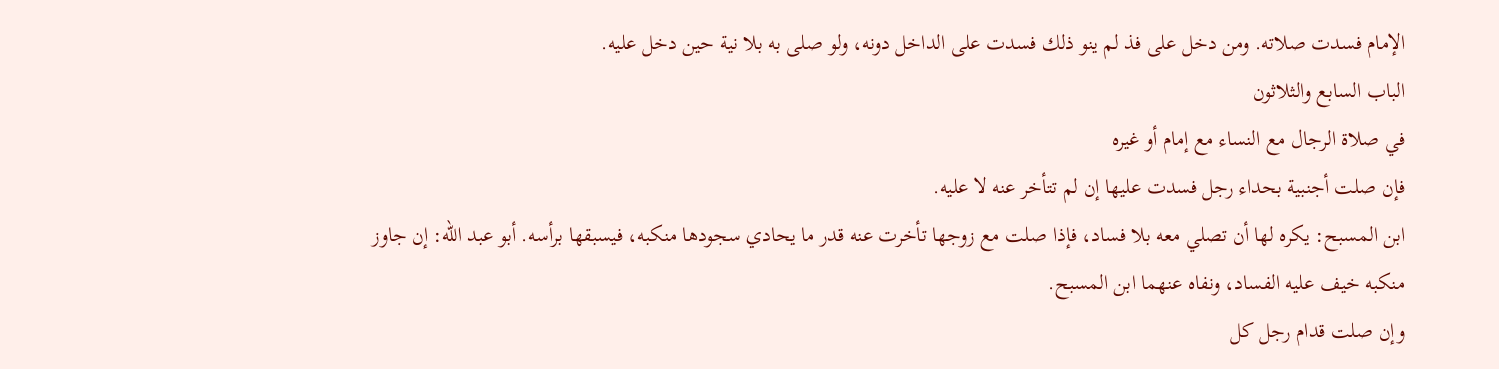الإمام فسدت صلاته. ومن دخل على فذ لم ينو ذلك فسدت على الداخل دونه، ولو صلى به بلا نية حين دخل عليه.
الباب السابع والثلاثون
في صلاة الرجال مع النساء مع إمام أو غيره
فإن صلت أجنبية بحداء رجل فسدت عليها إن لم تتأخر عنه لا عليه.
ابن المسبح: يكره لها أن تصلي معه بلا فساد، فإذا صلت مع زوجها تأخرت عنه قدر ما يحادي سجودها منكبه، فيسبقها برأسه. أبو عبد الله: إن جاوز منكبه خيف عليه الفساد، ونفاه عنهما ابن المسبح.
وإن صلت قدام رجل كل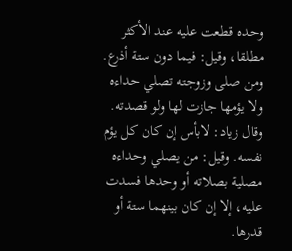وحده قطعت عليه عند الأكثر مطلقا، وقيل: فيما دون ستة أذرع.
ومن صلى وزوجته تصلي حداءه ولا يؤمها جازت لها ولو قصدته. وقال زياد: لابأس إن كان كل يؤم نفسه. وقيل: من يصلي وحداءه مصلية بصلاته أو وحدها فسدت عليه، إلا إن كان بينهما ستة أو قدرها.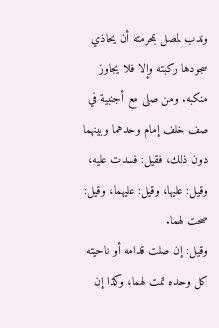وندب لمصل بمحرمته أن يحاذي سجودها ركبته وإلا فلا يجاوز منكبه. ومن صلى مع أجنبية في صف خلف إمام وحدهما وبينهما دون ذلك، فقيل: فسدت عليه، وقيل: عليها، وقيل: عليهما، وقيل: صحت لهما.
وقيل: إن صلت قدامه أو ناحيته كل وحده تمت لهما، وكذا إن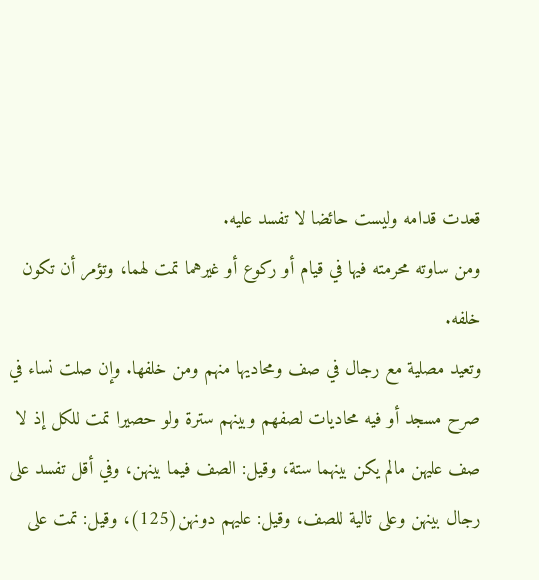قعدت قدامه وليست حائضا لا تفسد عليه.
ومن ساوته محرمته فيها في قيام أو ركوع أو غيرهما تمت لهما، وتؤمر أن تكون خلفه.
وتعيد مصلية مع رجال في صف ومحاديها منهم ومن خلفها. وإن صلت نساء في صرح مسجد أو فيه محاديات لصفهم وبينهم سترة ولو حصيرا تمت للكل إذ لا صف عليهن مالم يكن بينهما ستة، وقيل: الصف فيما بينهن، وفي أقل تفسد على رجال بينهن وعلى تالية للصف، وقيل: عليهم دونهن(125)، وقيل: تمت على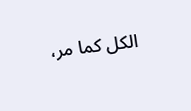الكل كما مر،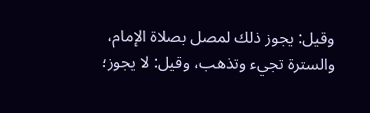وقيل: يجوز ذلك لمصل بصلاة الإمام، والسترة تجيء وتذهب، وقيل: لا يجوز؛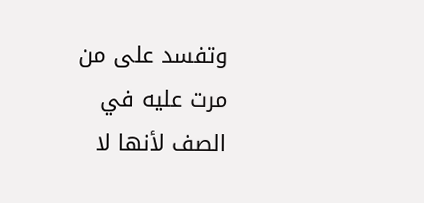وتفسد على من مرت عليه في الصف لأنها لا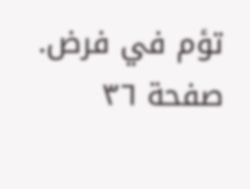تؤم في فرض.
صفحة ٣٦